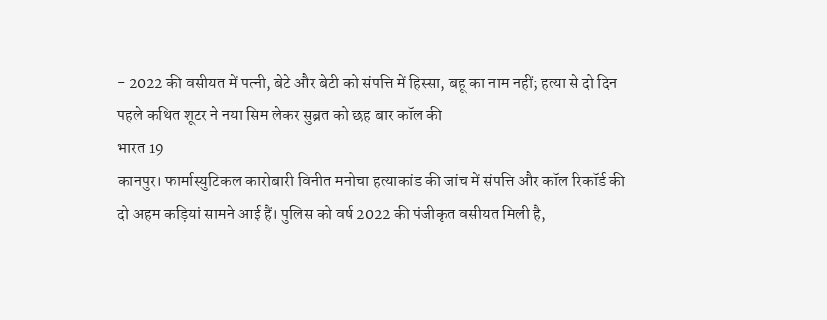- 2022 की वसीयत में पत्नी, बेटे और बेटी को संपत्ति में हिस्सा, बहू का नाम नहीं; हत्या से दो दिन पहले कथित शूटर ने नया सिम लेकर सुब्रत को छह बार कॉल की
भारत 19
कानपुर। फार्मास्युटिकल कारोबारी विनीत मनोचा हत्याकांड की जांच में संपत्ति और कॉल रिकॉर्ड की दो अहम कड़ियां सामने आई हैं। पुलिस को वर्ष 2022 की पंजीकृत वसीयत मिली है,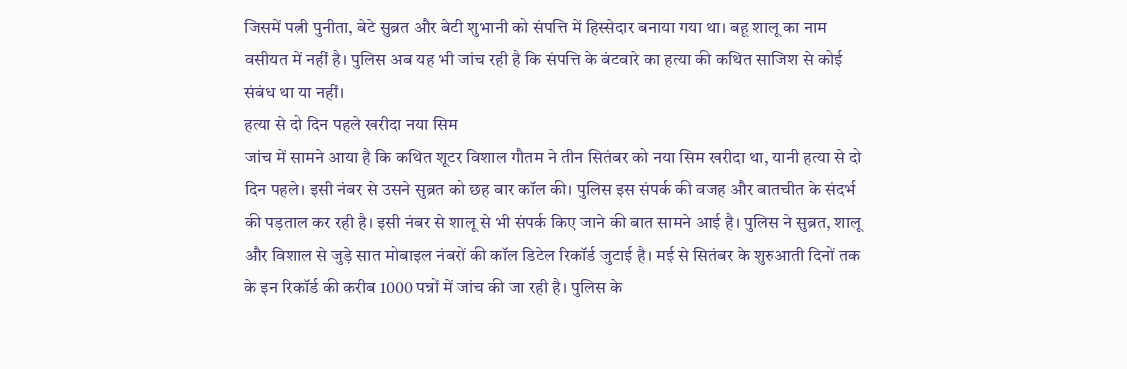जिसमें पत्नी पुनीता, बेटे सुब्रत और बेटी शुभानी को संपत्ति में हिस्सेदार बनाया गया था। बहू शालू का नाम वसीयत में नहीं है। पुलिस अब यह भी जांच रही है कि संपत्ति के बंटवारे का हत्या की कथित साजिश से कोई संबंध था या नहीं।
हत्या से दो दिन पहले खरीदा नया सिम
जांच में सामने आया है कि कथित शूटर विशाल गौतम ने तीन सितंबर को नया सिम खरीदा था, यानी हत्या से दो दिन पहले। इसी नंबर से उसने सुब्रत को छह बार कॉल की। पुलिस इस संपर्क की वजह और बातचीत के संदर्भ की पड़ताल कर रही है। इसी नंबर से शालू से भी संपर्क किए जाने की बात सामने आई है। पुलिस ने सुब्रत, शालू और विशाल से जुड़े सात मोबाइल नंबरों की कॉल डिटेल रिकॉर्ड जुटाई है। मई से सितंबर के शुरुआती दिनों तक के इन रिकॉर्ड की करीब 1000 पन्नों में जांच की जा रही है। पुलिस के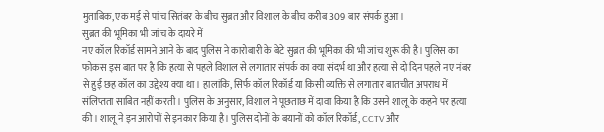मुताबिक, एक मई से पांच सितंबर के बीच सुब्रत और विशाल के बीच करीब 309 बार संपर्क हुआ।
सुब्रत की भूमिका भी जांच के दायरे में
नए कॉल रिकॉर्ड सामने आने के बाद पुलिस ने कारोबारी के बेटे सुब्रत की भूमिका की भी जांच शुरू की है। पुलिस का फोकस इस बात पर है कि हत्या से पहले विशाल से लगातार संपर्क का क्या संदर्भ था और हत्या से दो दिन पहले नए नंबर से हुई छह कॉल का उद्देश्य क्या था। हालांकि, सिर्फ कॉल रिकॉर्ड या किसी व्यक्ति से लगातार बातचीत अपराध में संलिप्तता साबित नहीं करती। पुलिस के अनुसार, विशाल ने पूछताछ में दावा किया है कि उसने शालू के कहने पर हत्या की। शालू ने इन आरोपों से इनकार किया है। पुलिस दोनों के बयानों को कॉल रिकॉर्ड, CCTV और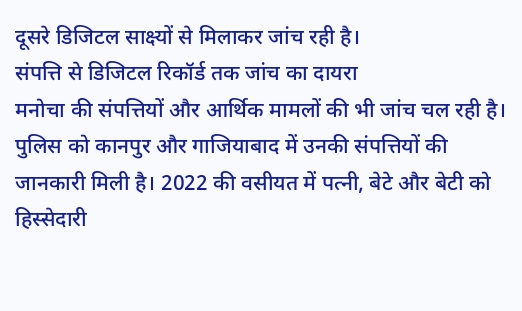दूसरे डिजिटल साक्ष्यों से मिलाकर जांच रही है।
संपत्ति से डिजिटल रिकॉर्ड तक जांच का दायरा
मनोचा की संपत्तियों और आर्थिक मामलों की भी जांच चल रही है। पुलिस को कानपुर और गाजियाबाद में उनकी संपत्तियों की जानकारी मिली है। 2022 की वसीयत में पत्नी, बेटे और बेटी को हिस्सेदारी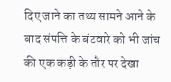दिए जाने का तथ्य सामने आने के बाद संपत्ति के बंटवारे को भी जांच की एक कड़ी के तौर पर देखा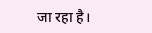जा रहा है।